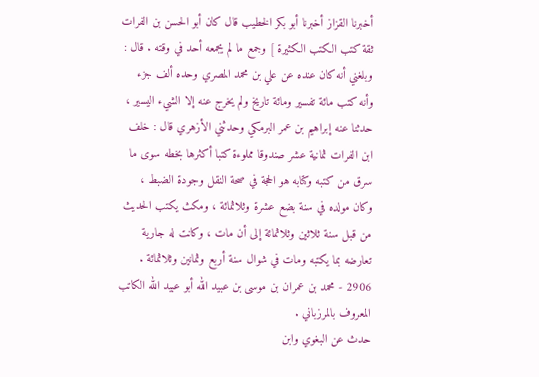أخبرنا القزاز أخبرنا أبو بكر الخطيب قال كان أبو الحسن بن الفرات ثقة كتب الكتب الكثيرة ] وجمع ما لم يجمعه أحد في وقته . قال : وبلغني أنه كان عنده عن علي بن محمد المصري وحده ألف جزء وأنه كتب مائة تفسير ومائة تاريخ ولم يخرج عنه إلا الشيء اليسير ، حدثنا عنه إبراهيم بن عمر البرمكي وحدثني الأزهري قال : خلف ابن الفرات ثمانية عشر صندوقا مملوءة كتبا أكثرها بخطه سوى ما سرق من كتبه وكتابه هو الحجة في صحة النقل وجودة الضبط ، وكان مولده في سنة بضع عشرة وثلاثمائة ، ومكث يكتب الحديث من قبل سنة ثلاثين وثلاثمائة إلى أن مات ، وكانت له جارية تعارضه بما يكتبه ومات في شوال سنة أربع وثمانين وثلاثمائة .
2906 - محمد بن عمران بن موسى بن عبيد الله أبو عبيد الله الكاتب المعروف بالمرزباني .
حدث عن البغوي وابن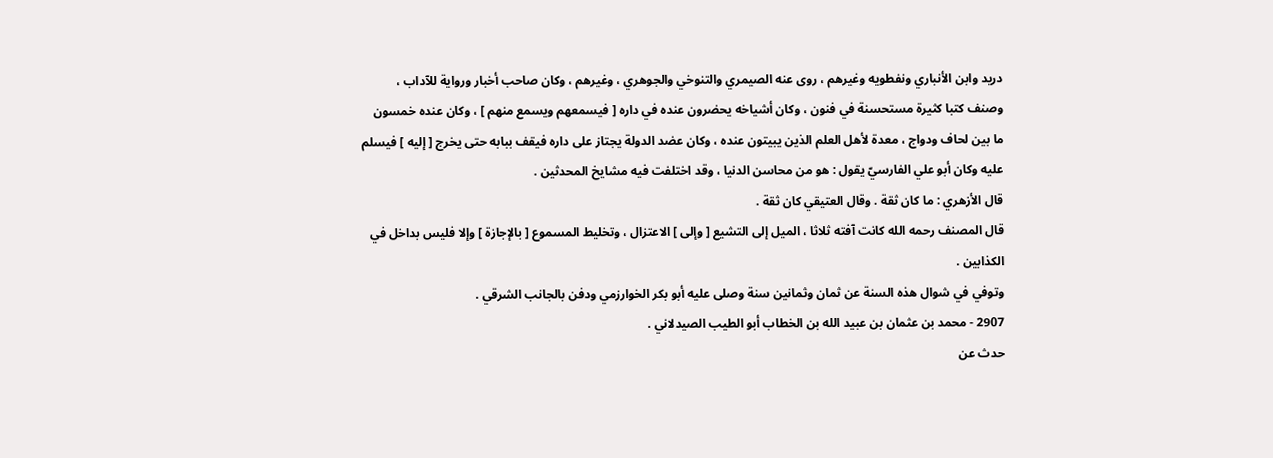دريد وابن الأنباري ونفطويه وغيرهم ، روى عنه الصيمري والتنوخي والجوهري ، وغيرهم ، وكان صاحب أخبار ورواية للآداب ، وصنف كتبا كثيرة مستحسنة في فنون ، وكان أشياخه يحضرون عنده في داره [ فيسمعهم ويسمع منهم ] ، وكان عنده خمسون ما بين لحاف ودواج ، معدة لأهل العلم الذين يبيتون عنده ، وكان عضد الدولة يجتاز على داره فيقف ببابه حتى يخرج [ إليه ] فيسلم عليه وكان أبو علي الفارسيّ يقول : هو من محاسن الدنيا ، وقد اختلفت فيه مشايخ المحدثين .
قال الأزهري : ما كان ثقة . وقال العتيقي كان ثقة .
قال المصنف رحمه الله كانت آفته ثلاثا ، الميل إلى التشيع [ وإلى ] الاعتزال ، وتخليط المسموع [ بالإجازة ] وإلا فليس بداخل في الكذابين .
وتوفي في شوال هذه السنة عن ثمان وثمانين سنة وصلى عليه أبو بكر الخوارزمي ودفن بالجانب الشرقي .
2907 - محمد بن عثمان بن عبيد الله بن الخطاب أبو الطيب الصيدلاني .
حدث عن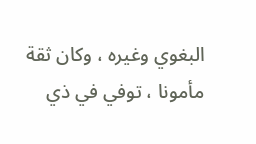البغوي وغيره ، وكان ثقة مأمونا ، توفي في ذي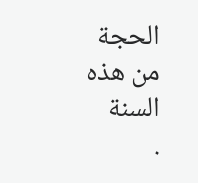الحجة من هذه السنة
.